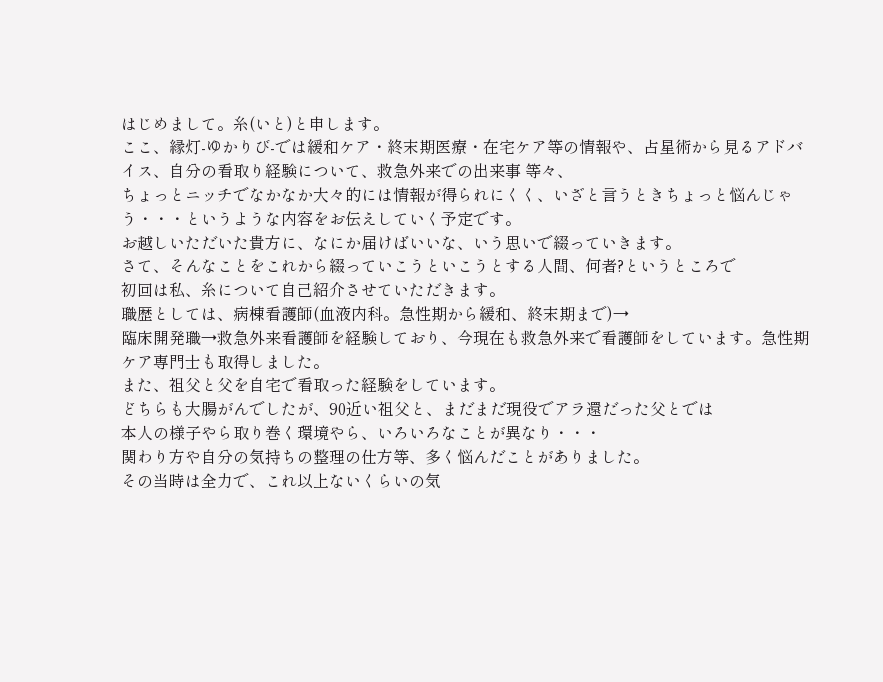はじめまして。糸(いと)と申します。
ここ、縁灯-ゆかりび-では緩和ケア・終末期医療・在宅ケア等の情報や、占星術から見るアドバイス、自分の看取り経験について、救急外来での出来事 等々、
ちょっとニッチでなかなか大々的には情報が得られにくく、いざと言うときちょっと悩んじゃう・・・というような内容をお伝えしていく予定です。
お越しいただいた貴方に、なにか届けばいいな、いう思いで綴っていきます。
さて、そんなことをこれから綴っていこうといこうとする人間、何者?というところで
初回は私、糸について自己紹介させていただきます。
職歴としては、病棟看護師(血液内科。急性期から緩和、終末期まで)→
臨床開発職→救急外来看護師を経験しており、今現在も救急外来で看護師をしています。急性期ケア専門士も取得しました。
また、祖父と父を自宅で看取った経験をしています。
どちらも大腸がんでしたが、90近い祖父と、まだまだ現役でアラ還だった父とでは
本人の様子やら取り巻く環境やら、いろいろなことが異なり・・・
関わり方や自分の気持ちの整理の仕方等、多く悩んだことがありました。
その当時は全力で、これ以上ないくらいの気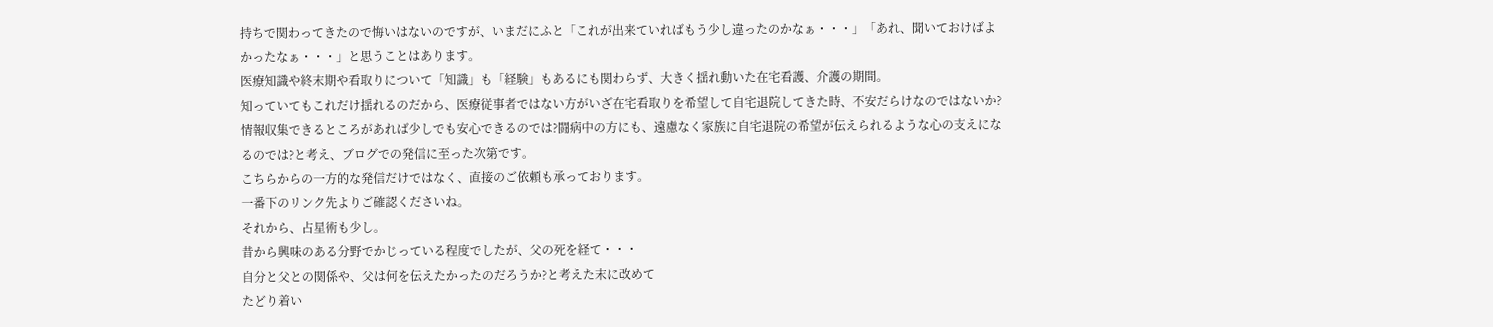持ちで関わってきたので悔いはないのですが、いまだにふと「これが出来ていればもう少し違ったのかなぁ・・・」「あれ、聞いておけばよかったなぁ・・・」と思うことはあります。
医療知識や終末期や看取りについて「知識」も「経験」もあるにも関わらず、大きく揺れ動いた在宅看護、介護の期間。
知っていてもこれだけ揺れるのだから、医療従事者ではない方がいざ在宅看取りを希望して自宅退院してきた時、不安だらけなのではないか?情報収集できるところがあれば少しでも安心できるのでは?闘病中の方にも、遠慮なく家族に自宅退院の希望が伝えられるような心の支えになるのでは?と考え、ブログでの発信に至った次第です。
こちらからの一方的な発信だけではなく、直接のご依頼も承っております。
一番下のリンク先よりご確認くださいね。
それから、占星術も少し。
昔から興味のある分野でかじっている程度でしたが、父の死を経て・・・
自分と父との関係や、父は何を伝えたかったのだろうか?と考えた末に改めて
たどり着い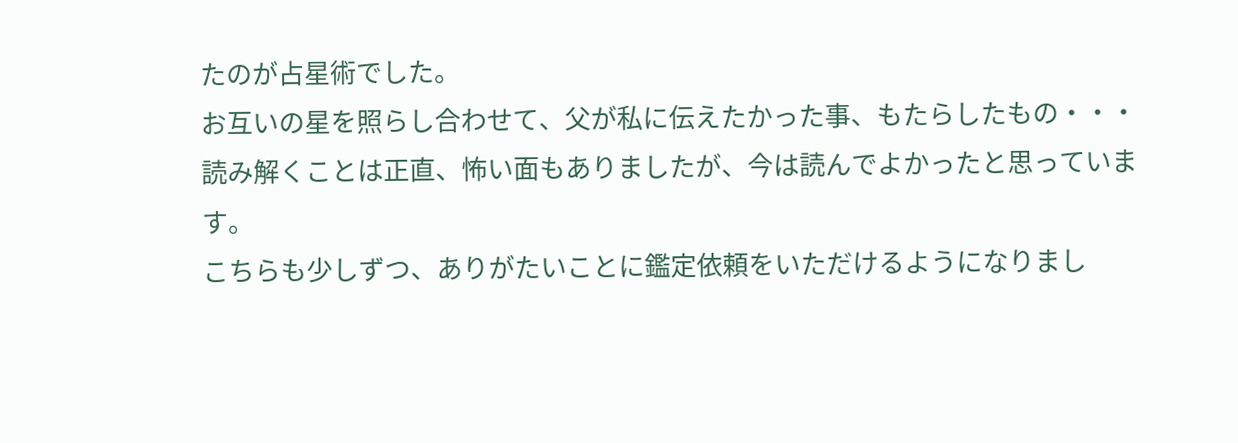たのが占星術でした。
お互いの星を照らし合わせて、父が私に伝えたかった事、もたらしたもの・・・
読み解くことは正直、怖い面もありましたが、今は読んでよかったと思っています。
こちらも少しずつ、ありがたいことに鑑定依頼をいただけるようになりまし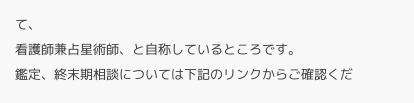て、
看護師兼占星術師、と自称しているところです。
鑑定、終末期相談については下記のリンクからご確認くだ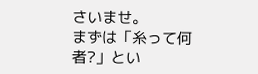さいませ。
まずは「糸って何者?」とい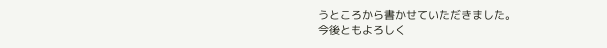うところから書かせていただきました。
今後ともよろしく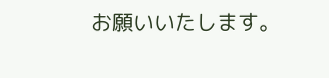お願いいたします。